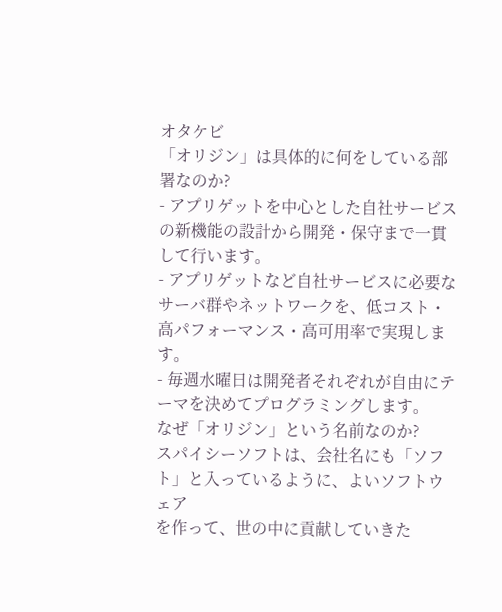オタケビ
「オリジン」は具体的に何をしている部署なのか?
- アプリゲットを中心とした自社サービスの新機能の設計から開発・保守まで一貫して行います。
- アプリゲットなど自社サービスに必要なサーバ群やネットワークを、低コスト・高パフォーマンス・高可用率で実現します。
- 毎週水曜日は開発者それぞれが自由にテーマを決めてプログラミングします。
なぜ「オリジン」という名前なのか?
スパイシーソフトは、会社名にも「ソフト」と入っているように、よいソフトウェア
を作って、世の中に貢献していきた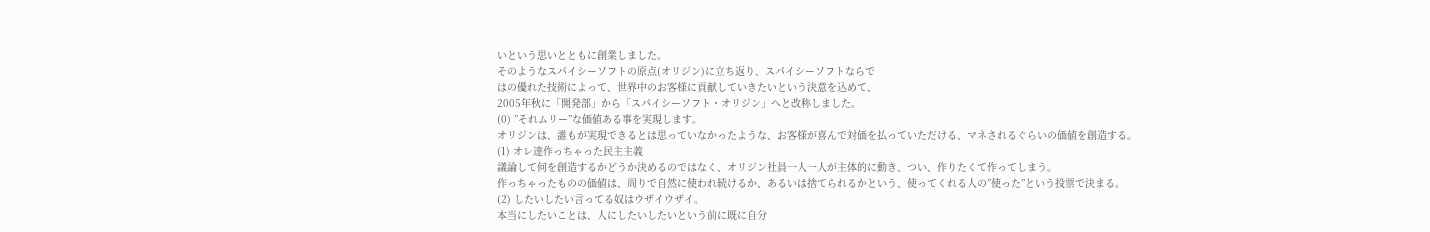いという思いとともに創業しました。
そのようなスパイシーソフトの原点(オリジン)に立ち返り、スパイシーソフトならで
はの優れた技術によって、世界中のお客様に貢献していきたいという決意を込めて、
2005年秋に「開発部」から「スパイシーソフト・オリジン」へと改称しました。
(0) ”それムリー”な価値ある事を実現します。
オリジンは、誰もが実現できるとは思っていなかったような、お客様が喜んで対価を払っていただける、マネされるぐらいの価値を創造する。
(1) オレ達作っちゃった民主主義
議論して何を創造するかどうか決めるのではなく、オリジン社員一人一人が主体的に動き、つい、作りたくて作ってしまう。
作っちゃったものの価値は、周りで自然に使われ続けるか、あるいは捨てられるかという、使ってくれる人の”使った”という投票で決まる。
(2) したいしたい言ってる奴はウザイウザイ。
本当にしたいことは、人にしたいしたいという前に既に自分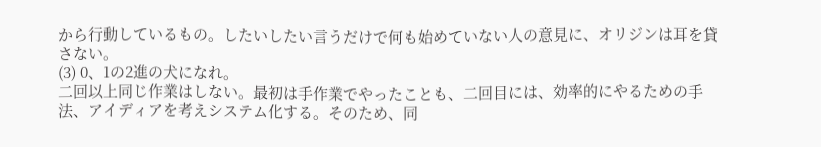から行動しているもの。したいしたい言うだけで何も始めていない人の意見に、オリジンは耳を貸さない。
(3) 0、1の2進の犬になれ。
二回以上同じ作業はしない。最初は手作業でやったことも、二回目には、効率的にやるための手法、アイディアを考えシステム化する。そのため、同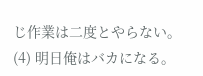じ作業は二度とやらない。
(4) 明日俺はバカになる。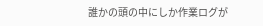誰かの頭の中にしか作業ログが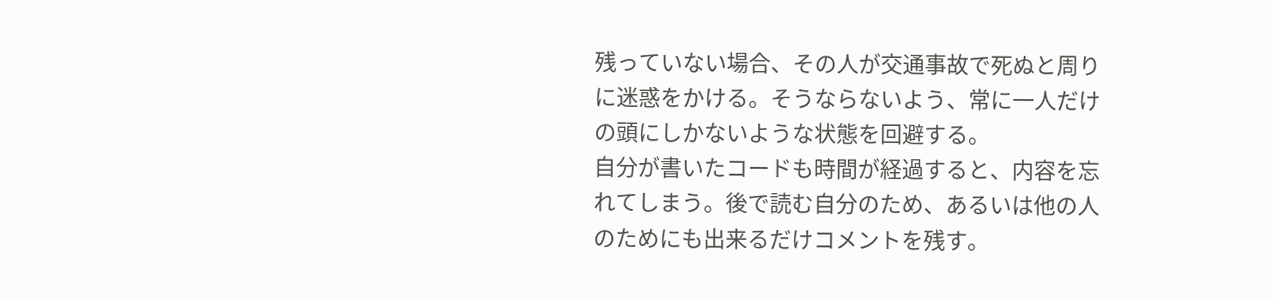残っていない場合、その人が交通事故で死ぬと周りに迷惑をかける。そうならないよう、常に一人だけの頭にしかないような状態を回避する。
自分が書いたコードも時間が経過すると、内容を忘れてしまう。後で読む自分のため、あるいは他の人のためにも出来るだけコメントを残す。